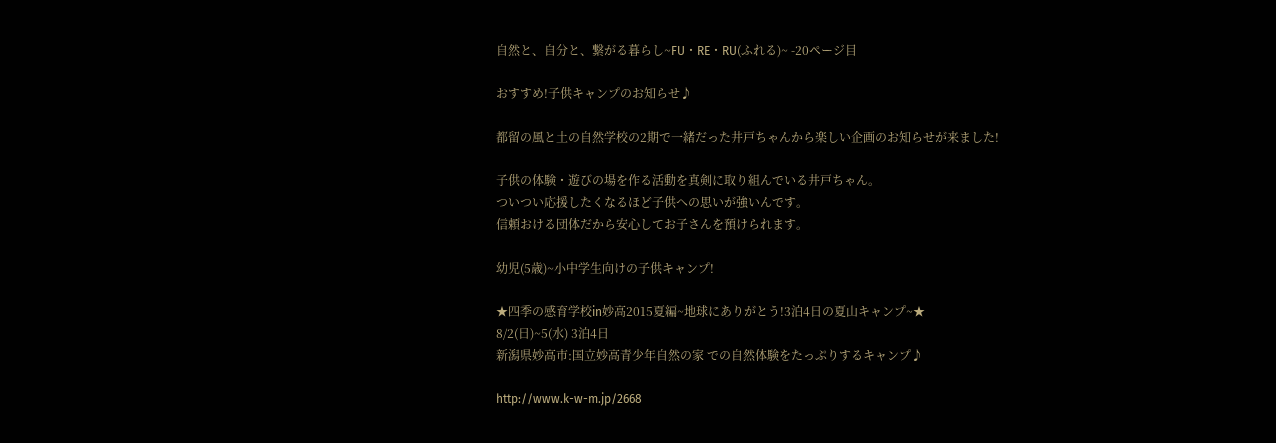自然と、自分と、繋がる暮らし~FU・RE・RU(ふれる)~ -20ページ目

おすすめ!子供キャンプのお知らせ♪

都留の風と土の自然学校の2期で一緒だった井戸ちゃんから楽しい企画のお知らせが来ました!

子供の体験・遊びの場を作る活動を真剣に取り組んでいる井戸ちゃん。
ついつい応援したくなるほど子供への思いが強いんです。
信頼おける団体だから安心してお子さんを預けられます。

幼児(5歳)~小中学生向けの子供キャンプ!

★四季の感育学校in妙高2015夏編~地球にありがとう!3泊4日の夏山キャンプ~★
8/2(日)~5(水) 3泊4日
新潟県妙高市:国立妙高青少年自然の家 での自然体験をたっぷりするキャンプ♪

http://www.k-w-m.jp/2668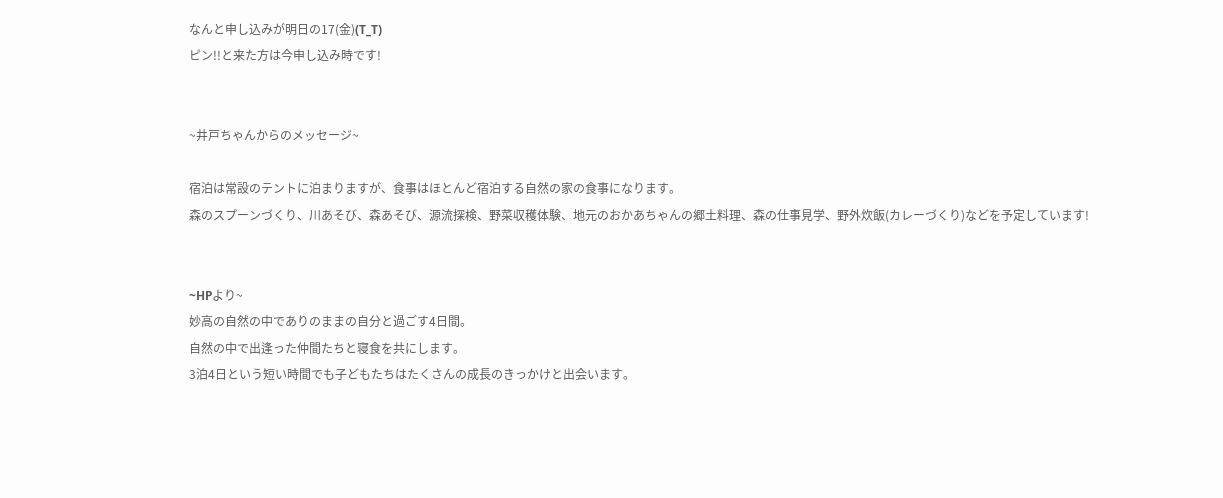なんと申し込みが明日の17(金)(T_T)
ピン!!と来た方は今申し込み時です!


~井戸ちゃんからのメッセージ~

宿泊は常設のテントに泊まりますが、食事はほとんど宿泊する自然の家の食事になります。
森のスプーンづくり、川あそび、森あそび、源流探検、野菜収穫体験、地元のおかあちゃんの郷土料理、森の仕事見学、野外炊飯(カレーづくり)などを予定しています!


~HPより~
妙高の自然の中でありのままの自分と過ごす4日間。
自然の中で出逢った仲間たちと寝食を共にします。
3泊4日という短い時間でも子どもたちはたくさんの成長のきっかけと出会います。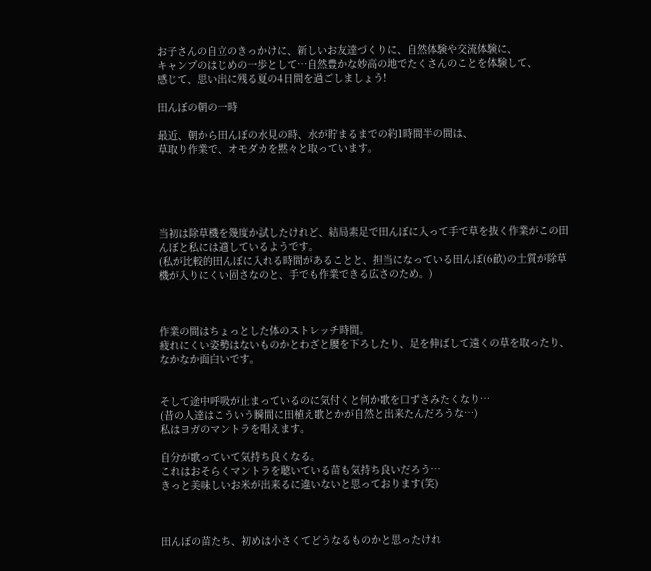お子さんの自立のきっかけに、新しいお友達づくりに、自然体験や交流体験に、
キャンプのはじめの一歩として…自然豊かな妙高の地でたくさんのことを体験して、
感じて、思い出に残る夏の4日間を過ごしましょう!

田んぼの朝の一時

最近、朝から田んぼの水見の時、水が貯まるまでの約1時間半の間は、
草取り作業で、オモダカを黙々と取っています。





当初は除草機を幾度か試したけれど、結局素足で田んぼに入って手で草を抜く作業がこの田んぼと私には適しているようです。
(私が比較的田んぼに入れる時間があることと、担当になっている田んぼ(6畝)の土質が除草機が入りにくい固さなのと、手でも作業できる広さのため。)



作業の間はちょっとした体のストレッチ時間。
疲れにくい姿勢はないものかとわざと腰を下ろしたり、足を伸ばして遠くの草を取ったり、なかなか面白いです。


そして途中呼吸が止まっているのに気付くと何か歌を口ずさみたくなり…
(昔の人達はこういう瞬間に田植え歌とかが自然と出来たんだろうな…)
私はヨガのマントラを唱えます。

自分が歌っていて気持ち良くなる。
これはおそらくマントラを聴いている苗も気持ち良いだろう…
きっと美味しいお米が出来るに違いないと思っております(笑)



田んぼの苗たち、初めは小さくてどうなるものかと思ったけれ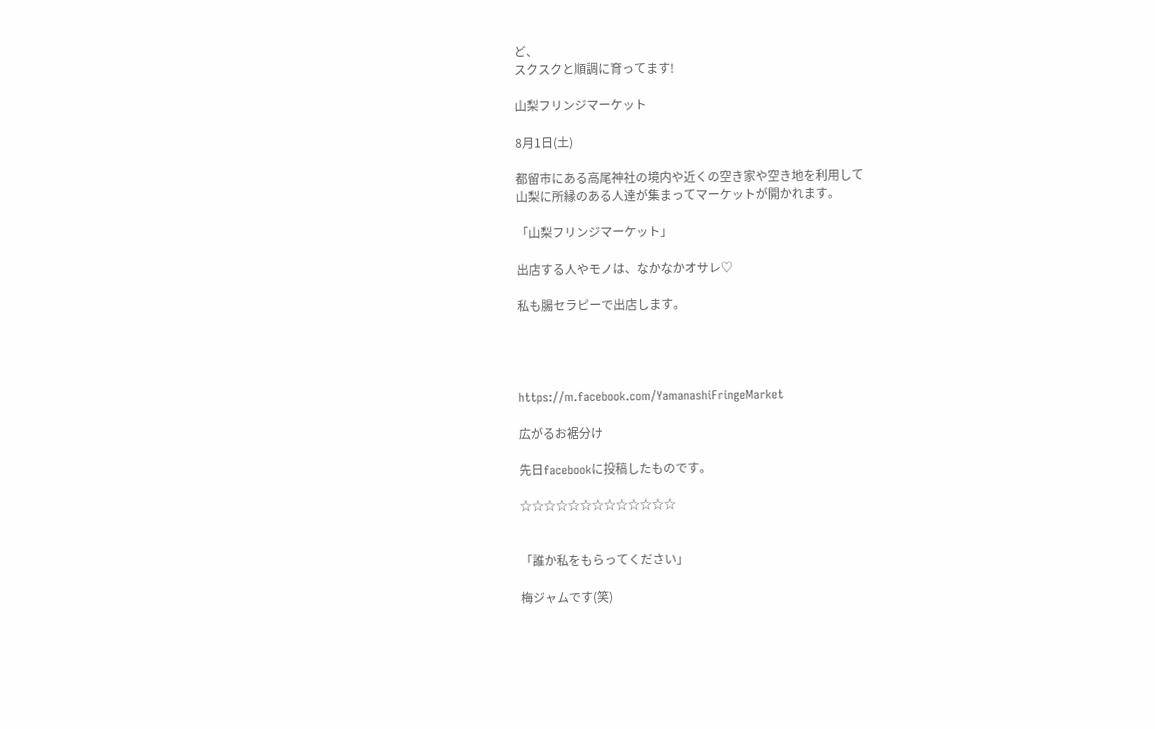ど、
スクスクと順調に育ってます!

山梨フリンジマーケット

8月1日(土)

都留市にある高尾神社の境内や近くの空き家や空き地を利用して
山梨に所縁のある人達が集まってマーケットが開かれます。

「山梨フリンジマーケット」

出店する人やモノは、なかなかオサレ♡

私も腸セラピーで出店します。




https://m.facebook.com/YamanashiFringeMarket

広がるお裾分け

先日facebookに投稿したものです。

☆☆☆☆☆☆☆☆☆☆☆☆☆


「誰か私をもらってください」

梅ジャムです(笑)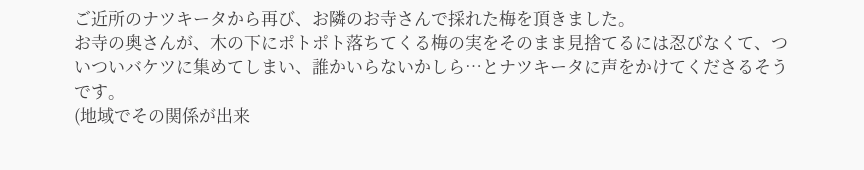ご近所のナツキータから再び、お隣のお寺さんで採れた梅を頂きました。
お寺の奥さんが、木の下にポトポト落ちてくる梅の実をそのまま見捨てるには忍びなくて、ついついバケツに集めてしまい、誰かいらないかしら…とナツキータに声をかけてくださるそうです。
(地域でその関係が出来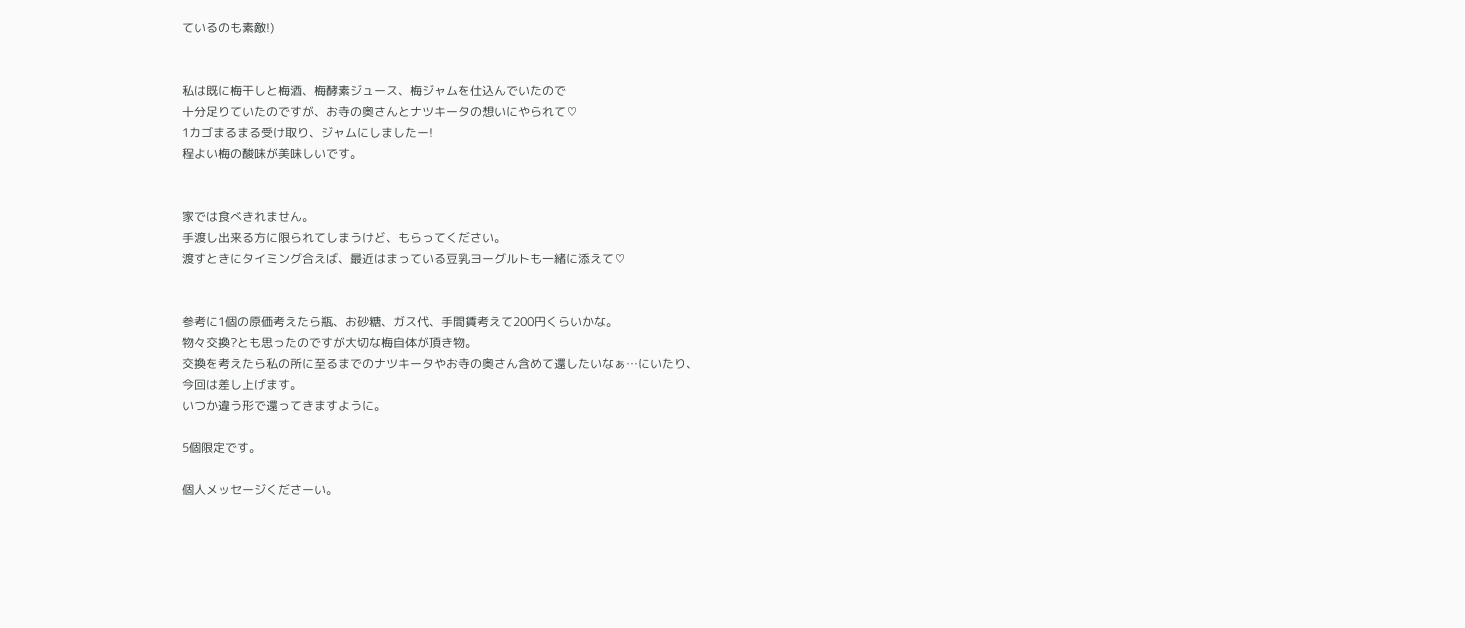ているのも素敵!)


私は既に梅干しと梅酒、梅酵素ジュース、梅ジャムを仕込んでいたので
十分足りていたのですが、お寺の奥さんとナツキータの想いにやられて♡
1カゴまるまる受け取り、ジャムにしましたー!
程よい梅の酸味が美味しいです。


家では食べきれません。
手渡し出来る方に限られてしまうけど、もらってください。
渡すときにタイミング合えば、最近はまっている豆乳ヨーグルトも一緒に添えて♡


参考に1個の原価考えたら瓶、お砂糖、ガス代、手間賃考えて200円くらいかな。
物々交換?とも思ったのですが大切な梅自体が頂き物。
交換を考えたら私の所に至るまでのナツキータやお寺の奥さん含めて還したいなぁ…にいたり、
今回は差し上げます。
いつか違う形で還ってきますように。

5個限定です。

個人メッセージくださーい。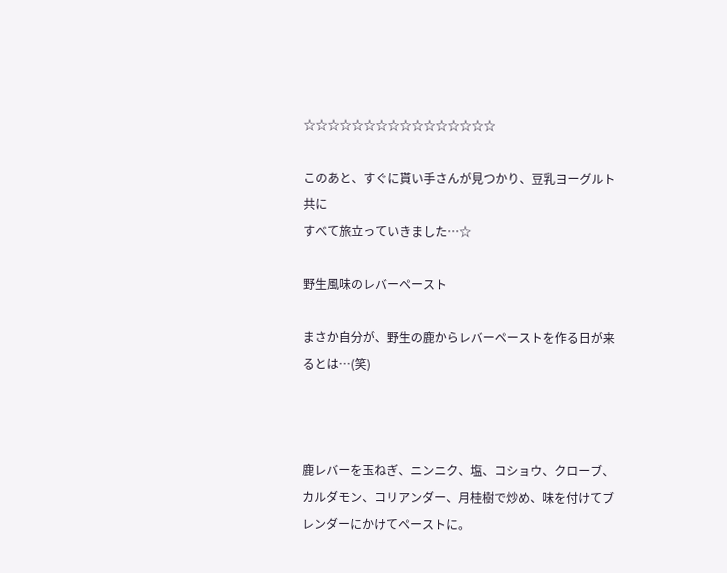☆☆☆☆☆☆☆☆☆☆☆☆☆☆☆☆

このあと、すぐに貰い手さんが見つかり、豆乳ヨーグルト共に
すべて旅立っていきました…☆

野生風味のレバーペースト

まさか自分が、野生の鹿からレバーペーストを作る日が来るとは…(笑)



鹿レバーを玉ねぎ、ニンニク、塩、コショウ、クローブ、カルダモン、コリアンダー、月桂樹で炒め、味を付けてブレンダーにかけてペーストに。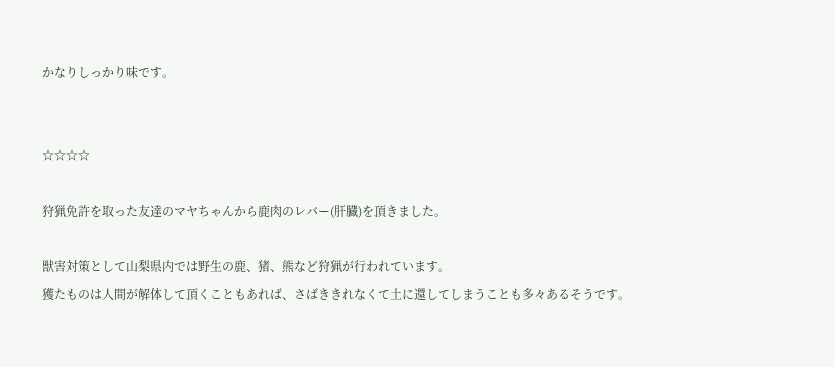かなりしっかり味です。


☆☆☆☆

狩猟免許を取った友達のマヤちゃんから鹿肉のレバー(肝臓)を頂きました。

獣害対策として山梨県内では野生の鹿、猪、熊など狩猟が行われています。
獲たものは人間が解体して頂くこともあれば、さばききれなくて土に還してしまうことも多々あるそうです。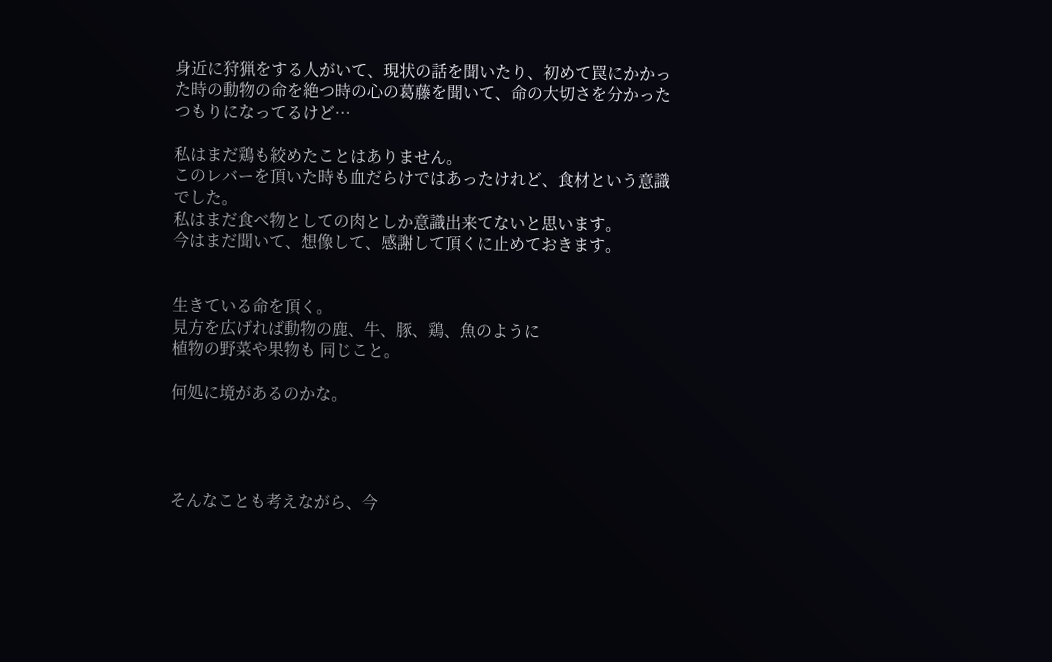身近に狩猟をする人がいて、現状の話を聞いたり、初めて罠にかかった時の動物の命を絶つ時の心の葛藤を聞いて、命の大切さを分かったつもりになってるけど…

私はまだ鶏も絞めたことはありません。
このレバーを頂いた時も血だらけではあったけれど、食材という意識でした。
私はまだ食べ物としての肉としか意識出来てないと思います。
今はまだ聞いて、想像して、感謝して頂くに止めておきます。


生きている命を頂く。
見方を広げれば動物の鹿、牛、豚、鶏、魚のように
植物の野菜や果物も 同じこと。

何処に境があるのかな。




そんなことも考えながら、今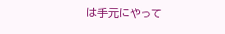は手元にやって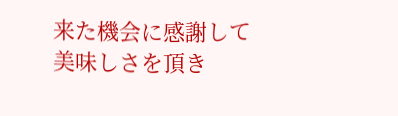来た機会に感謝して
美味しさを頂き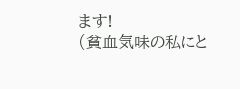ます!
(貧血気味の私にと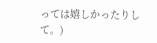っては嬉しかったりして。)